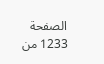الصفحة 1233 من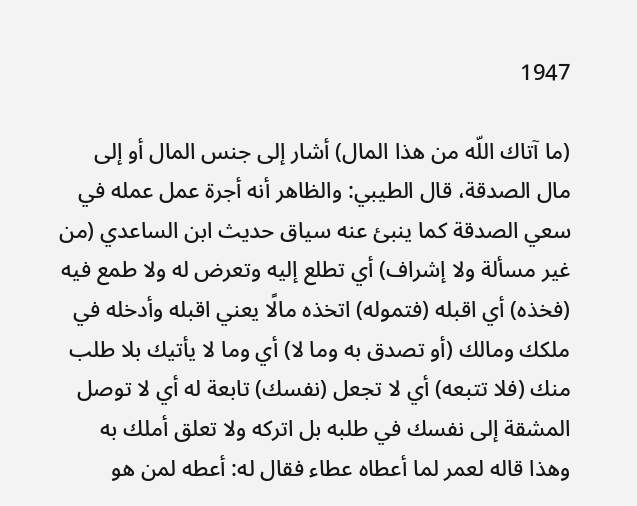1947

(ما آتاك اللّه من هذا المال) أشار إلى جنس المال أو إلى مال الصدقة، قال الطيبي: والظاهر أنه أجرة عمل عمله في سعي الصدقة كما ينبئ عنه سياق حديث ابن الساعدي (من غير مسألة ولا إشراف) أي تطلع إليه وتعرض له ولا طمع فيه (فخذه) أي اقبله (فتموله) اتخذه مالًا يعني اقبله وأدخله في ملكك ومالك (أو تصدق به وما لا) أي وما لا يأتيك بلا طلب منك (فلا تتبعه) أي لا تجعل (نفسك) تابعة له أي لا توصل المشقة إلى نفسك في طلبه بل اتركه ولا تعلق أملك به وهذا قاله لعمر لما أعطاه عطاء فقال له: أعطه لمن هو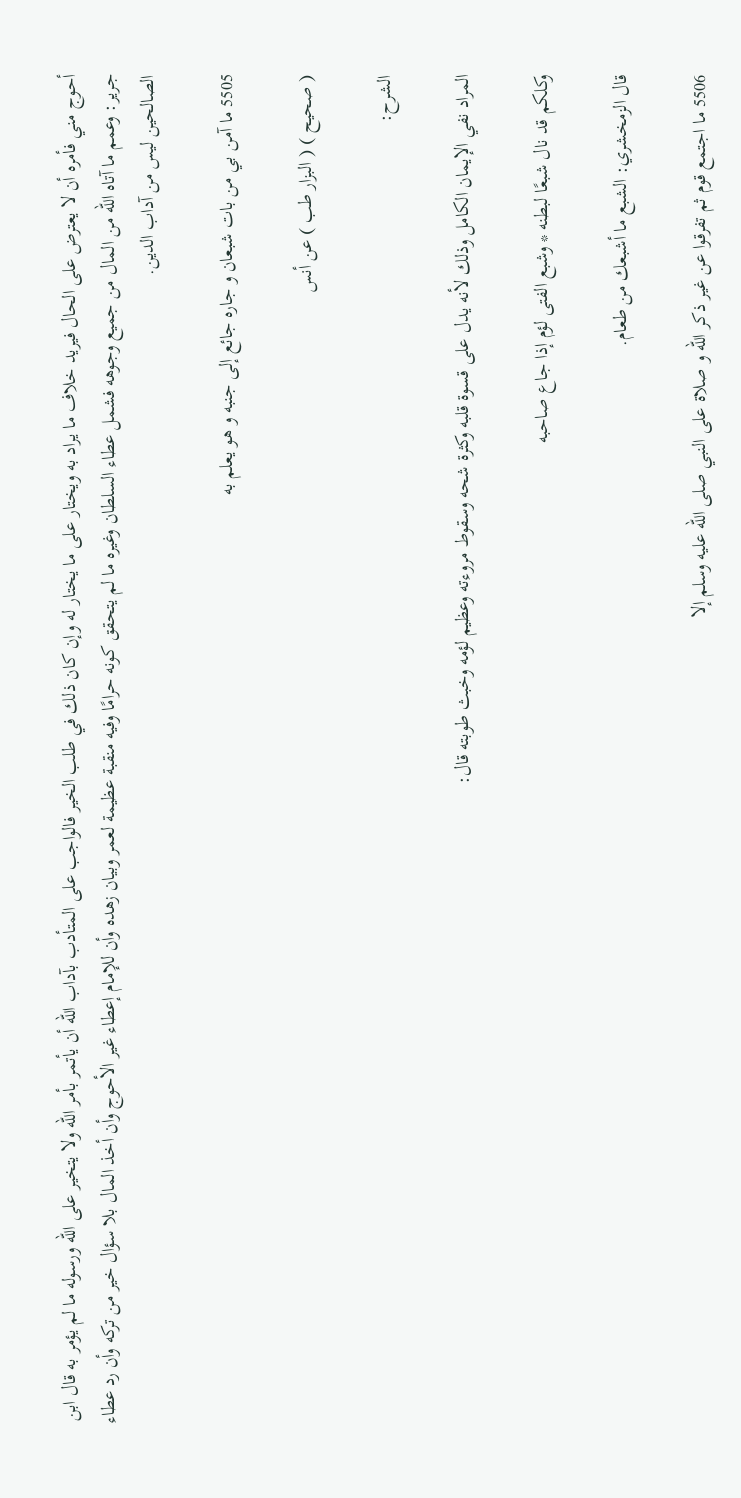أحوج مني فأمره أن لا يعترض على الحال فيريد خلاف ما يراد به ويختار على ما يختار له وإن كان ذلك في طلب الخير فالواجب على المتأدب بآداب اللّه أن يأتمر بأمر اللّه ولا يتخير على اللّه ورسوله ما لم يؤمر به قال ابن جرير: وعمم ما آتاه اللّه من المال من جميع وجوهه فشمل عطاء السلطان وغيره ما لم يتحقق كونه حرامًا وفيه منقبة عظيمة لعمر وبيان زهده وأن للإمام إعطاء غير الأحوج وأن أخذ المال بلا سؤال خير من تركه وأن رد عطاء الصالحين ليس من آداب الدين.

5505 ما آمن بي من بات شبعان و جاره جائع إلى جنبه و هو يعلم به

( صحيح ) ( البزار طب ) عن أنس

الشرح:

المراد نفي الإيمان الكامل وذلك لأنه يدل على قسوة قلبه وكثرة شحه وسقوط مروءته وعظيم لؤمه وخبث طوبته قال:

وكلكم قد نال شبعًا لبطنه * وشبع الفتى لؤم إذا جاع صاحبه

قال الزمخشري: الشبع ما أشبعك من طعام.

5506 ما اجتمع قوم ثم تفرقوا عن غير ذكر الله و صلاة على النبي صلى الله عليه وسلم إلا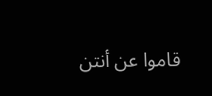قاموا عن أنتن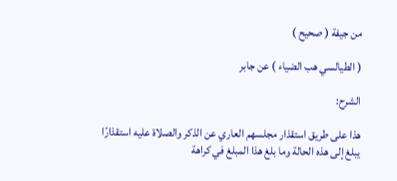من جيفة ( صحيح )

( الطيالسي هب الضياء ) عن جابر

الشرح:

هذا على طريق استقذار مجلسهم العاري عن الذكر والصلاة عليه استقذارًا يبلغ إلى هذه الحالة وما بلغ هذا المبلغ في كراهة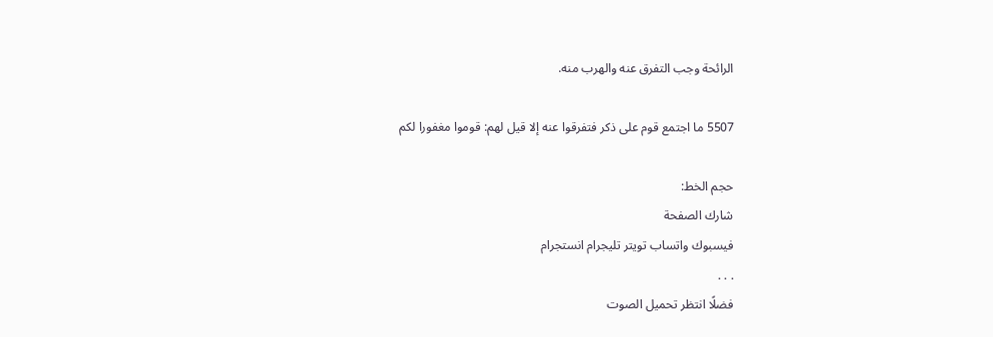الرائحة وجب التفرق عنه والهرب منه.

5507 ما اجتمع قوم على ذكر فتفرقوا عنه إلا قيل لهم: قوموا مغفورا لكم

حجم الخط:
شارك الصفحة
فيسبوك واتساب تويتر تليجرام انستجرام
. . .
فضلًا انتظر تحميل الصوت